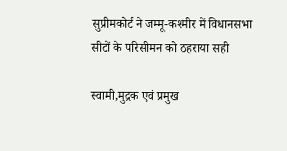सुप्रीमकोर्ट ने जम्मू-कश्मीर में विधानसभा सीटों के परिसीमन को ठहराया सही

स्वामी,मुद्रक एवं प्रमुख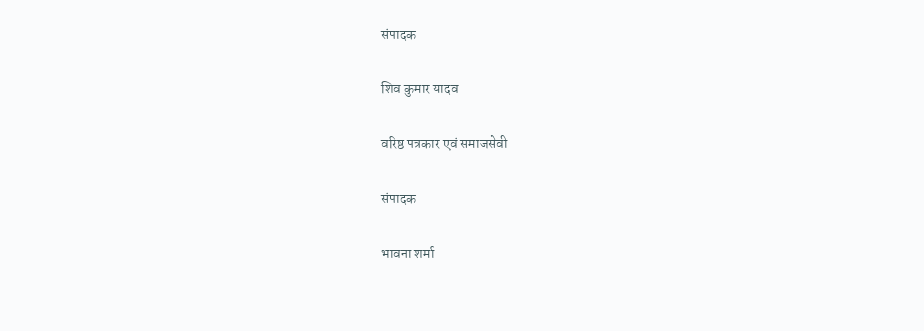संपादक

शिव कुमार यादव

वरिष्ठ पत्रकार एवं समाजसेवी

संपादक

भावना शर्मा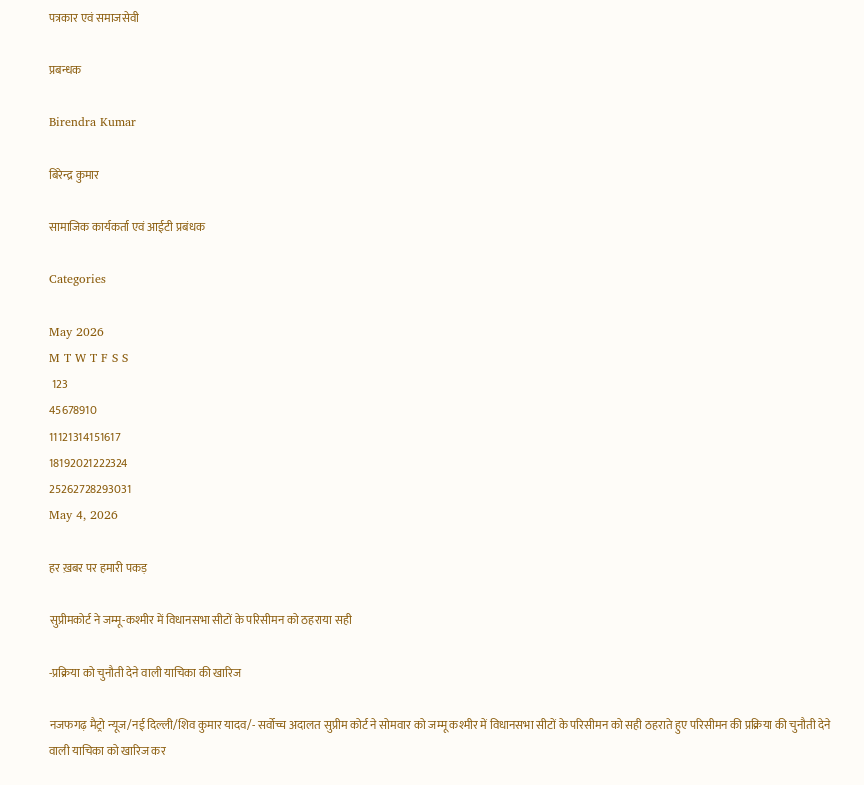पत्रकार एवं समाजसेवी

प्रबन्धक

Birendra Kumar

बिरेन्द्र कुमार

सामाजिक कार्यकर्ता एवं आईटी प्रबंधक

Categories

May 2026
M T W T F S S
 123
45678910
11121314151617
18192021222324
25262728293031
May 4, 2026

हर ख़बर पर हमारी पकड़

सुप्रीमकोर्ट ने जम्मू-कश्मीर में विधानसभा सीटों के परिसीमन को ठहराया सही

-प्रक्रिया को चुनौती देने वाली याचिका की खारिज

नजफगढ़ मैट्रो न्यूज/नई दिल्ली/शिव कुमार यादव/- सर्वोच्च अदालत सुप्रीम कोर्ट ने सोमवार को जम्मू कश्मीर में विधानसभा सीटों के परिसीमन को सही ठहराते हुए परिसीमन की प्रक्रिया की चुनौती देने वाली याचिका को खारिज कर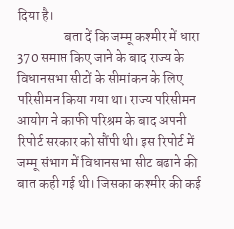दिया है।
                 बता दें कि जम्मू कश्मीर में धारा 370 समाप्त किए जाने के बाद राज्य के विधानसभा सीटों के सीमांकन के लिए परिसीमन किया गया था। राज्य परिसीमन आयोग ने काफी परिश्रम के बाद अपनी रिपोर्ट सरकार को सौंपी थी। इस रिपोर्ट में जम्मू संभाग में विधानसभा सीट बढाने की बात कही गई थी। जिसका कश्मीर की कई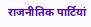राजनीतिक पार्टियां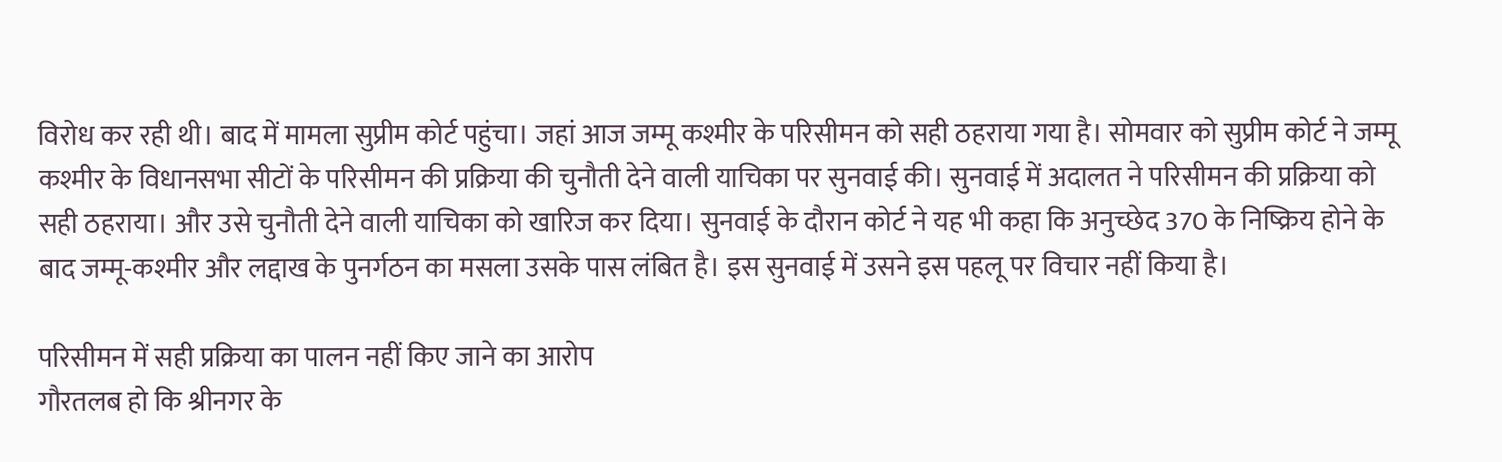विरोध कर रही थी। बाद में मामला सुप्रीम कोर्ट पहुंचा। जहां आज जम्मू कश्मीर के परिसीमन को सही ठहराया गया है। सोमवार को सुप्रीम कोर्ट ने जम्मू कश्मीर के विधानसभा सीटों के परिसीमन की प्रक्रिया की चुनौती देने वाली याचिका पर सुनवाई की। सुनवाई में अदालत ने परिसीमन की प्रक्रिया को सही ठहराया। और उसे चुनौती देने वाली याचिका को खारिज कर दिया। सुनवाई के दौरान कोर्ट ने यह भी कहा कि अनुच्छेद 370 के निष्क्रिय होने के बाद जम्मू-कश्मीर और लद्दाख के पुनर्गठन का मसला उसके पास लंबित है। इस सुनवाई में उसने इस पहलू पर विचार नहीं किया है।

परिसीमन में सही प्रक्रिया का पालन नहीं किए जाने का आरोप
गौरतलब हो कि श्रीनगर के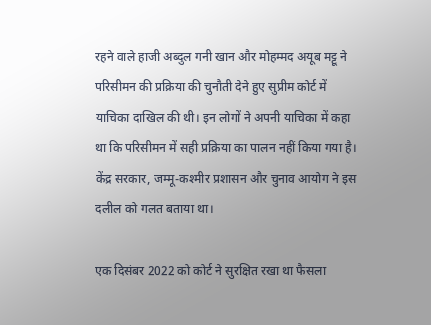रहने वाले हाजी अब्दुल गनी खान और मोहम्मद अयूब मट्टू ने परिसीमन की प्रक्रिया की चुनौती देने हुए सुप्रीम कोर्ट में याचिका दाखिल की थी। इन लोगों ने अपनी याचिका में कहा था कि परिसीमन में सही प्रक्रिया का पालन नहीं किया गया है। केंद्र सरकार, जम्मू-कश्मीर प्रशासन और चुनाव आयोग ने इस दलील को गलत बताया था।

एक दिसंबर 2022 को कोर्ट ने सुरक्षित रखा था फैसला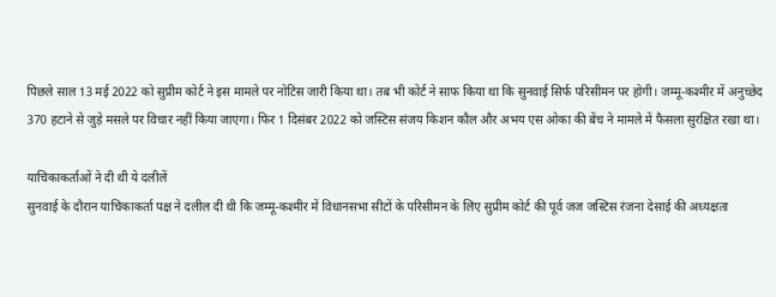पिछले साल 13 मई 2022 को सुप्रीम कोर्ट ने इस मामले पर नोटिस जारी किया था। तब भी कोर्ट ने साफ किया था कि सुनवाई सिर्फ परिसीमन पर होगी। जम्मू-कश्मीर में अनुच्छेद 370 हटाने से जुड़े मसले पर विचार नहीं किया जाएगा। फिर 1 दिसंबर 2022 को जस्टिस संजय किशन कौल और अभय एस ओका की बेंच ने मामले में फैसला सुरक्षित रखा था।

याचिकाकर्ताओं ने दी थी ये दलीलें
सुनवाई के दौरान याचिकाकर्ता पक्ष ने दलील दी थी कि जम्मू-कश्मीर में विधानसभा सीटों के परिसीमन के लिए सुप्रीम कोर्ट की पूर्व जज जस्टिस रंजना देसाई की अध्यक्षता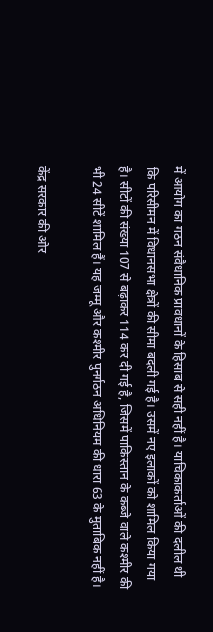में आयोग का गठन संवैधानिक प्रावधानों के हिसाब से सही नहीं है। याचिकाकर्ताओं की दलील थी कि परिसीमन में विधानसभा क्षेत्रों की सीमा बदली गई है। उसमें नए इलाकों को शामिल किया गया है। सीटों की संख्या 107 से बढ़ाकर 114 कर दी गई है, जिसमें पाकिस्तान के कब्जे वाले कश्मीर की भी 24 सीटें शामिल हैं। यह जम्मू और कश्मीर पुनर्गठन अधिनियम की धारा 63 के मुताबिक नहीं है।

केंद्र सरकार की ओर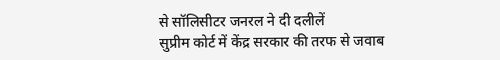से सॉलिसीटर जनरल ने दी दलीलें
सुप्रीम कोर्ट में केंद्र सरकार की तरफ से जवाब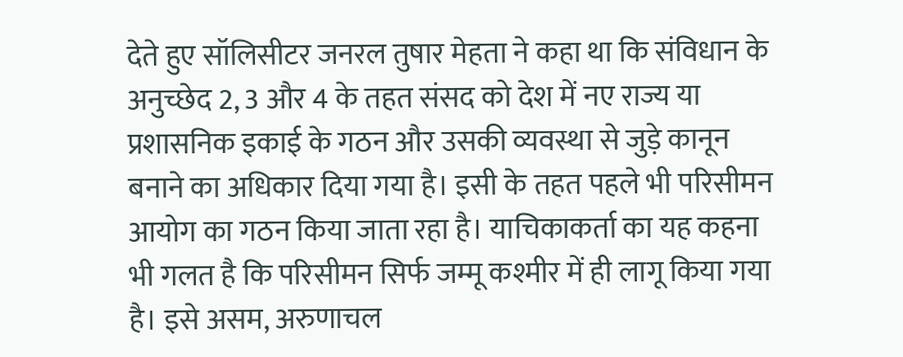देते हुए सॉलिसीटर जनरल तुषार मेहता ने कहा था कि संविधान के अनुच्छेद 2, 3 और 4 के तहत संसद को देश में नए राज्य या प्रशासनिक इकाई के गठन और उसकी व्यवस्था से जुड़े कानून बनाने का अधिकार दिया गया है। इसी के तहत पहले भी परिसीमन आयोग का गठन किया जाता रहा है। याचिकाकर्ता का यह कहना भी गलत है कि परिसीमन सिर्फ जम्मू कश्मीर में ही लागू किया गया है। इसे असम, अरुणाचल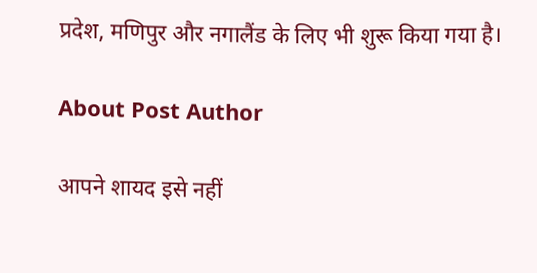प्रदेश, मणिपुर और नगालैंड के लिए भी शुरू किया गया है।

About Post Author

आपने शायद इसे नहीं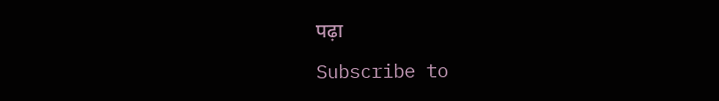पढ़ा

Subscribe to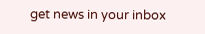get news in your inbox